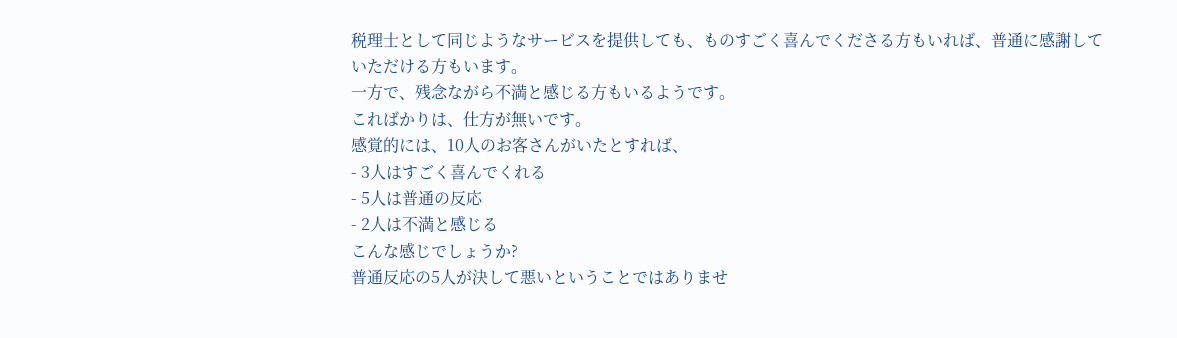税理士として同じようなサービスを提供しても、ものすごく喜んでくださる方もいれば、普通に感謝していただける方もいます。
一方で、残念ながら不満と感じる方もいるようです。
こればかりは、仕方が無いです。
感覚的には、10人のお客さんがいたとすれば、
- 3人はすごく喜んでくれる
- 5人は普通の反応
- 2人は不満と感じる
こんな感じでしょうか?
普通反応の5人が決して悪いということではありませ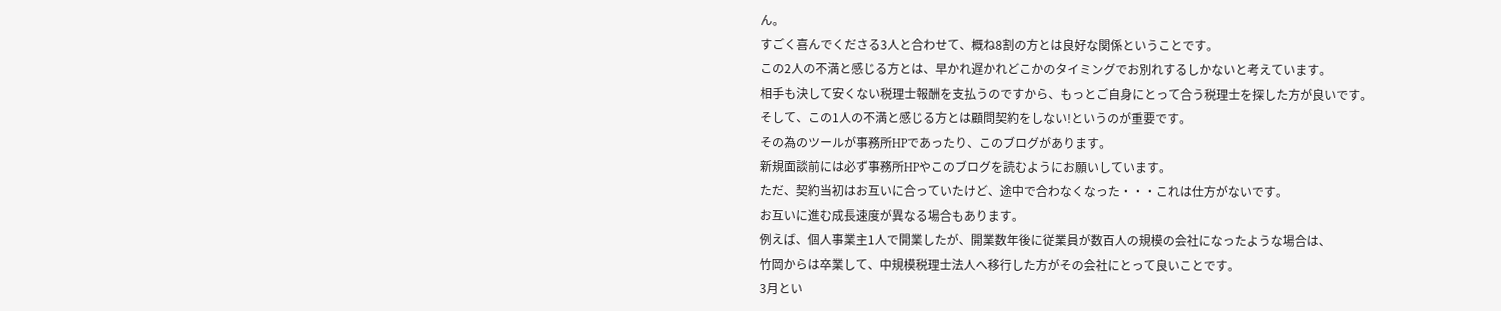ん。
すごく喜んでくださる3人と合わせて、概ね8割の方とは良好な関係ということです。
この2人の不満と感じる方とは、早かれ遅かれどこかのタイミングでお別れするしかないと考えています。
相手も決して安くない税理士報酬を支払うのですから、もっとご自身にとって合う税理士を探した方が良いです。
そして、この1人の不満と感じる方とは顧問契約をしない!というのが重要です。
その為のツールが事務所HPであったり、このブログがあります。
新規面談前には必ず事務所HPやこのブログを読むようにお願いしています。
ただ、契約当初はお互いに合っていたけど、途中で合わなくなった・・・これは仕方がないです。
お互いに進む成長速度が異なる場合もあります。
例えば、個人事業主1人で開業したが、開業数年後に従業員が数百人の規模の会社になったような場合は、
竹岡からは卒業して、中規模税理士法人へ移行した方がその会社にとって良いことです。
3月とい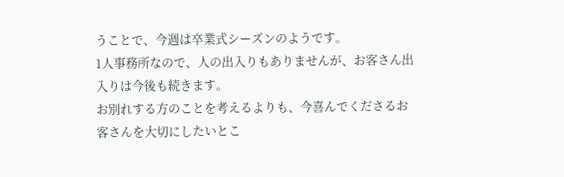うことで、今週は卒業式シーズンのようです。
1人事務所なので、人の出入りもありませんが、お客さん出入りは今後も続きます。
お別れする方のことを考えるよりも、今喜んでくださるお客さんを大切にしたいとこ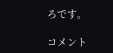ろです。

コメント